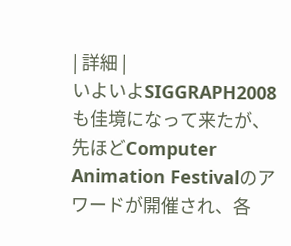| 詳細 |
いよいよSIGGRAPH2008も佳境になって来たが、先ほどComputer Animation Festivalのアワードが開催され、各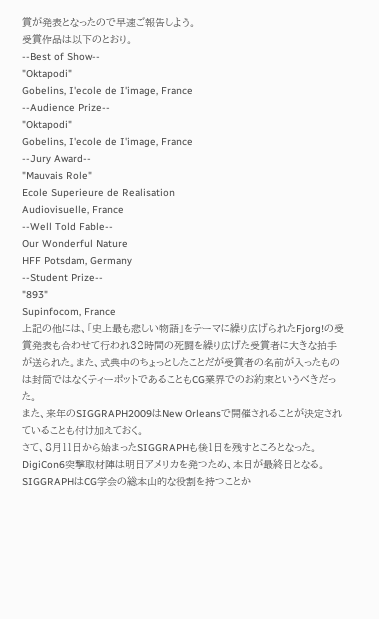賞が発表となったので早速ご報告しよう。
受賞作品は以下のとおり。
--Best of Show--
"Oktapodi"
Gobelins, I'ecole de I'image, France
--Audience Prize--
"Oktapodi"
Gobelins, I'ecole de I'image, France
--Jury Award--
"Mauvais Role"
Ecole Superieure de Realisation
Audiovisuelle, France
--Well Told Fable--
Our Wonderful Nature
HFF Potsdam, Germany
--Student Prize--
"893"
Supinfocom, France
上記の他には、「史上最も悲しい物語」をテーマに繰り広げられたFjorg!の受賞発表も合わせて行われ32時間の死闘を繰り広げた受賞者に大きな拍手が送られた。また、式典中のちょっとしたことだが受賞者の名前が入ったものは封筒ではなくティーポットであることもCG業界でのお約束というべきだった。
また、来年のSIGGRAPH2009はNew Orleansで開催されることが決定されていることも付け加えておく。
さて、8月11日から始まったSIGGRAPHも後1日を残すところとなった。DigiCon6突撃取材陣は明日アメリカを発つため、本日が最終日となる。SIGGRAPHはCG学会の総本山的な役割を持つことか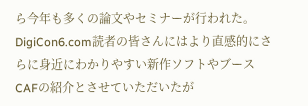ら今年も多くの論文やセミナーが行われた。DigiCon6.com読者の皆さんにはより直感的にさらに身近にわかりやすい新作ソフトやブースCAFの紹介とさせていただいたが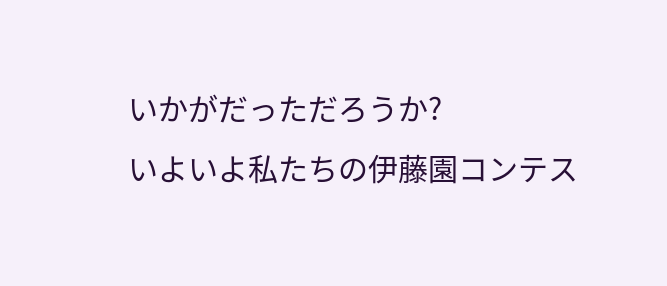いかがだっただろうか?
いよいよ私たちの伊藤園コンテス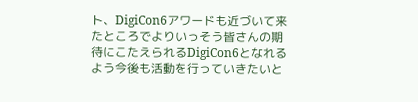ト、DigiCon6アワードも近づいて来たところでよりいっそう皆さんの期待にこたえられるDigiCon6となれるよう今後も活動を行っていきたいと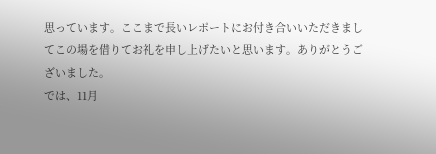思っています。ここまで長いレポートにお付き合いいただきましてこの場を借りてお礼を申し上げたいと思います。ありがとうございました。
では、11月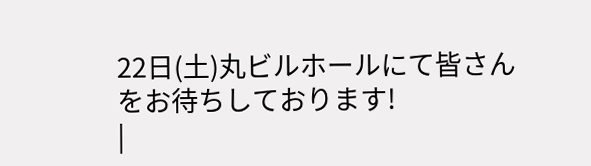22日(土)丸ビルホールにて皆さんをお待ちしております!
|